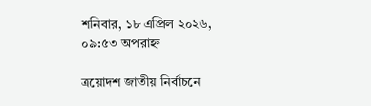শনিবার, ১৮ এপ্রিল ২০২৬, ০৯:৫৩ অপরাহ্ন

ত্রয়োদশ জাতীয় নির্বাচনে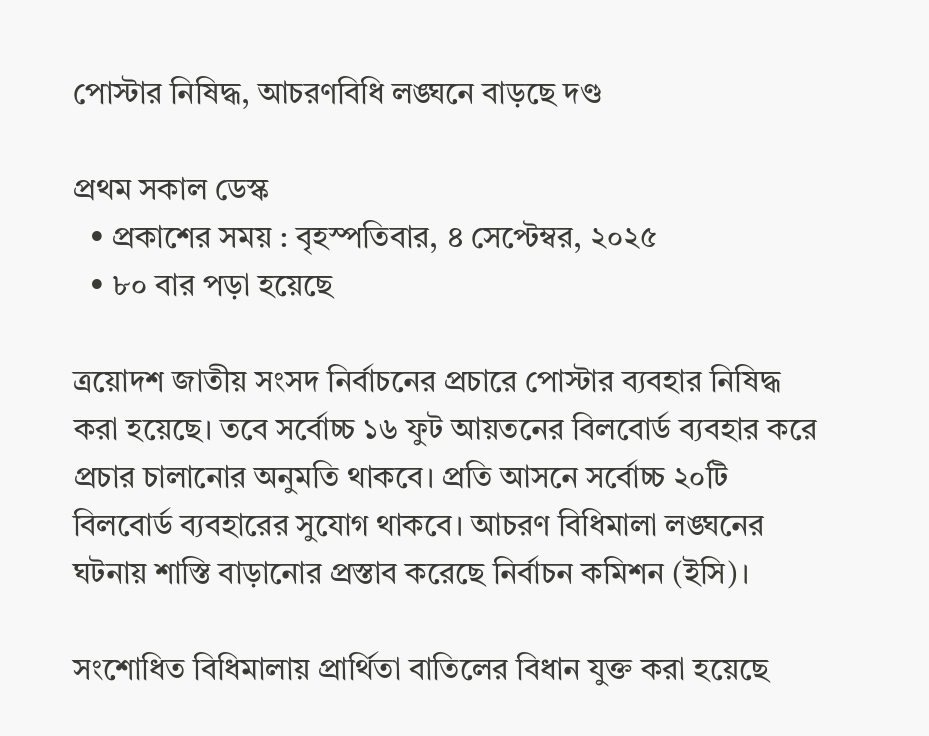পোস্টার নিষিদ্ধ, আচরণবিধি লঙ্ঘনে বাড়ছে দণ্ড

প্রথম সকাল ডেস্ক
  • প্রকাশের সময় : বৃহস্পতিবার, ৪ সেপ্টেম্বর, ২০২৫
  • ৮০ বার পড়া হয়েছে

ত্রয়োদশ জাতীয় সংসদ নির্বাচনের প্রচারে পোস্টার ব্যবহার নিষিদ্ধ করা হয়েছে। তবে সর্বোচ্চ ১৬ ফুট আয়তনের বিলবোর্ড ব্যবহার করে প্রচার চালানোর অনুমতি থাকবে। প্রতি আসনে সর্বোচ্চ ২০টি বিলবোর্ড ব্যবহারের সুযোগ থাকবে। আচরণ বিধিমালা লঙ্ঘনের ঘটনায় শাস্তি বাড়ানোর প্রস্তাব করেছে নির্বাচন কমিশন (ইসি)।

সংশোধিত বিধিমালায় প্রার্থিতা বাতিলের বিধান যুক্ত করা হয়েছে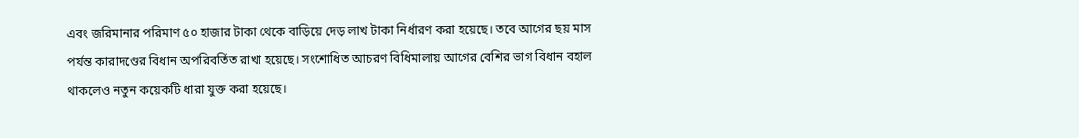এবং জরিমানার পরিমাণ ৫০ হাজার টাকা থেকে বাড়িয়ে দেড় লাখ টাকা নির্ধারণ করা হয়েছে। তবে আগের ছয় মাস পর্যন্ত কারাদণ্ডের বিধান অপরিবর্তিত রাখা হয়েছে। সংশোধিত আচরণ বিধিমালায় আগের বেশির ভাগ বিধান বহাল থাকলেও নতুন কয়েকটি ধারা যুক্ত করা হয়েছে।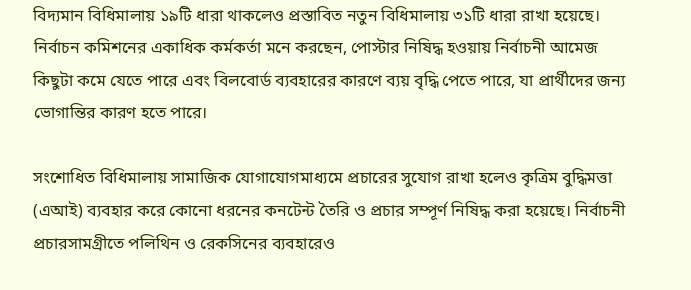বিদ্যমান বিধিমালায় ১৯টি ধারা থাকলেও প্রস্তাবিত নতুন বিধিমালায় ৩১টি ধারা রাখা হয়েছে। নির্বাচন কমিশনের একাধিক কর্মকর্তা মনে করছেন, পোস্টার নিষিদ্ধ হওয়ায় নির্বাচনী আমেজ কিছুটা কমে যেতে পারে এবং বিলবোর্ড ব্যবহারের কারণে ব্যয় বৃদ্ধি পেতে পারে, যা প্রার্থীদের জন্য ভোগান্তির কারণ হতে পারে।

সংশোধিত বিধিমালায় সামাজিক যোগাযোগমাধ্যমে প্রচারের সুযোগ রাখা হলেও কৃত্রিম বুদ্ধিমত্তা (এআই) ব্যবহার করে কোনো ধরনের কনটেন্ট তৈরি ও প্রচার সম্পূর্ণ নিষিদ্ধ করা হয়েছে। নির্বাচনী প্রচারসামগ্রীতে পলিথিন ও রেকসিনের ব্যবহারেও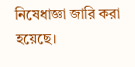নিষেধাজ্ঞা জারি করা হয়েছে।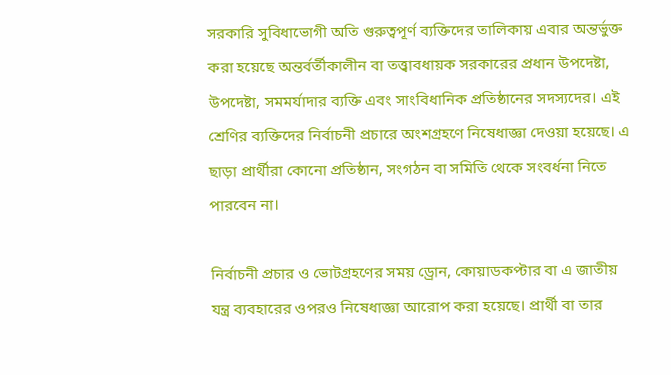সরকারি সুবিধাভোগী অতি গুরুত্বপূর্ণ ব্যক্তিদের তালিকায় এবার অন্তর্ভুক্ত করা হয়েছে অন্তর্বর্তীকালীন বা তত্ত্বাবধায়ক সরকারের প্রধান উপদেষ্টা, উপদেষ্টা, সমমর্যাদার ব্যক্তি এবং সাংবিধানিক প্রতিষ্ঠানের সদস্যদের। এই শ্রেণির ব্যক্তিদের নির্বাচনী প্রচারে অংশগ্রহণে নিষেধাজ্ঞা দেওয়া হয়েছে। এ ছাড়া প্রার্থীরা কোনো প্রতিষ্ঠান, সংগঠন বা সমিতি থেকে সংবর্ধনা নিতে পারবেন না।

নির্বাচনী প্রচার ও ভোটগ্রহণের সময় ড্রোন, কোয়াডকপ্টার বা এ জাতীয় যন্ত্র ব্যবহারের ওপরও নিষেধাজ্ঞা আরোপ করা হয়েছে। প্রার্থী বা তার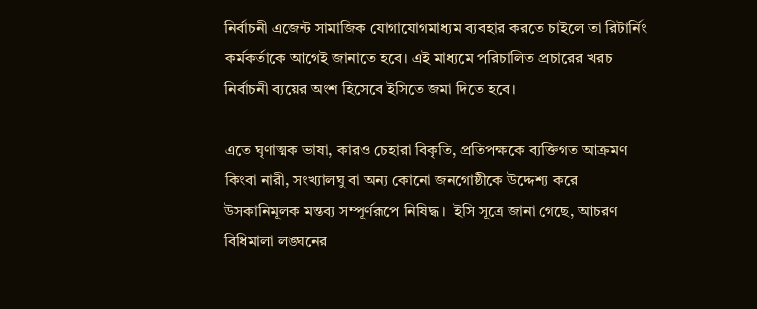নির্বাচনী এজেন্ট সামাজিক যোগাযোগমাধ্যম ব্যবহার করতে চাইলে তা রিটার্নিং কর্মকর্তাকে আগেই জানাতে হবে। এই মাধ্যমে পরিচালিত প্রচারের খরচ নির্বাচনী ব্যয়ের অংশ হিসেবে ইসিতে জমা দিতে হবে।

এতে ঘৃণাত্মক ভাষা, কারও চেহারা বিকৃতি, প্রতিপক্ষকে ব্যক্তিগত আক্রমণ কিংবা নারী, সংখ্যালঘু বা অন্য কোনো জনগোষ্ঠীকে উদ্দেশ্য করে উসকানিমূলক মন্তব্য সম্পূর্ণরূপে নিষিদ্ধ।  ইসি সূত্রে জানা গেছে, আচরণ বিধিমালা লঙ্ঘনের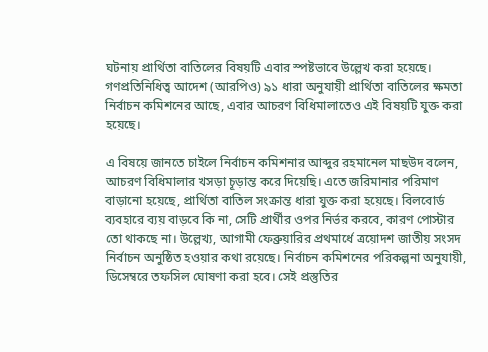ঘটনায় প্রার্থিতা বাতিলের বিষয়টি এবার স্পষ্টভাবে উল্লেখ করা হয়েছে। গণপ্রতিনিধিত্ব আদেশ (আরপিও) ৯১ ধারা অনুযায়ী প্রার্থিতা বাতিলের ক্ষমতা নির্বাচন কমিশনের আছে, এবার আচরণ বিধিমালাতেও এই বিষয়টি যুক্ত করা হয়েছে।

এ বিষয়ে জানতে চাইলে নির্বাচন কমিশনার আব্দুর রহমানেল মাছউদ বলেন, আচরণ বিধিমালার খসড়া চূড়ান্ত করে দিয়েছি। এতে জরিমানার পরিমাণ বাড়ানো হয়েছে, প্রার্থিতা বাতিল সংক্রান্ত ধারা যুক্ত করা হয়েছে। বিলবোর্ড ব্যবহারে ব্যয় বাড়বে কি না, সেটি প্রার্থীর ওপর নির্ভর করবে, কারণ পোস্টার তো থাকছে না। উল্লেখ্য, আগামী ফেব্রুয়ারির প্রথমার্ধে ত্রয়োদশ জাতীয় সংসদ নির্বাচন অনুষ্ঠিত হওয়ার কথা রয়েছে। নির্বাচন কমিশনের পরিকল্পনা অনুযায়ী, ডিসেম্বরে তফসিল ঘোষণা করা হবে। সেই প্রস্তুতির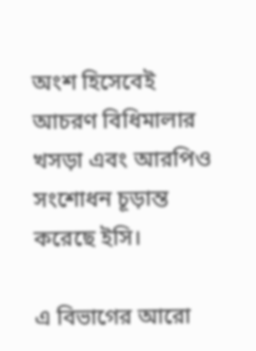অংশ হিসেবেই আচরণ বিধিমালার খসড়া এবং আরপিও সংশোধন চূড়ান্ত করেছে ইসি।

এ বিভাগের আরো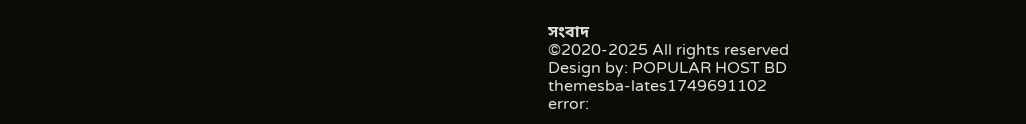সংবাদ
©2020-2025 All rights reserved
Design by: POPULAR HOST BD
themesba-lates1749691102
error: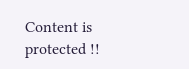Content is protected !!